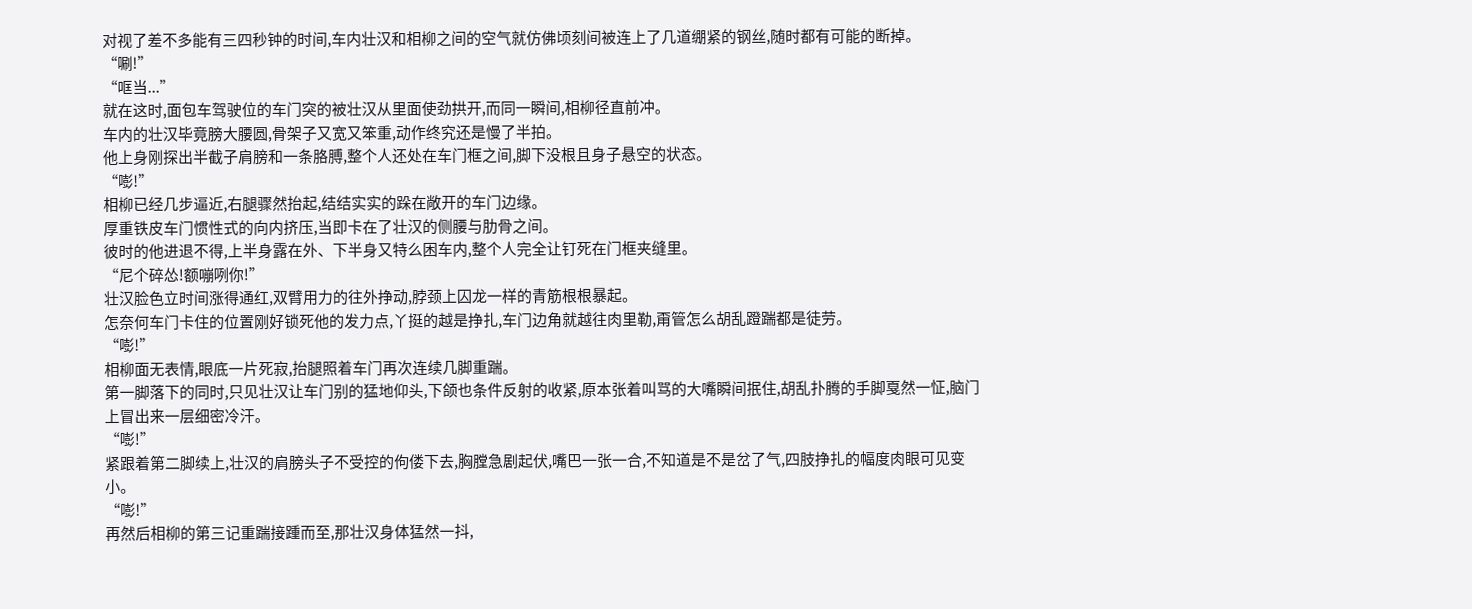对视了差不多能有三四秒钟的时间,车内壮汉和相柳之间的空气就仿佛顷刻间被连上了几道绷紧的钢丝,随时都有可能的断掉。
“唰!”
“哐当...”
就在这时,面包车驾驶位的车门突的被壮汉从里面使劲拱开,而同一瞬间,相柳径直前冲。
车内的壮汉毕竟膀大腰圆,骨架子又宽又笨重,动作终究还是慢了半拍。
他上身刚探出半截子肩膀和一条胳膊,整个人还处在车门框之间,脚下没根且身子悬空的状态。
“嘭!”
相柳已经几步逼近,右腿骤然抬起,结结实实的跺在敞开的车门边缘。
厚重铁皮车门惯性式的向内挤压,当即卡在了壮汉的侧腰与肋骨之间。
彼时的他进退不得,上半身露在外、下半身又特么困车内,整个人完全让钉死在门框夹缝里。
“尼个碎怂!额嘣咧你!”
壮汉脸色立时间涨得通红,双臂用力的往外挣动,脖颈上囚龙一样的青筋根根暴起。
怎奈何车门卡住的位置刚好锁死他的发力点,丫挺的越是挣扎,车门边角就越往肉里勒,甭管怎么胡乱蹬踹都是徒劳。
“嘭!”
相柳面无表情,眼底一片死寂,抬腿照着车门再次连续几脚重踹。
第一脚落下的同时,只见壮汉让车门别的猛地仰头,下颌也条件反射的收紧,原本张着叫骂的大嘴瞬间抿住,胡乱扑腾的手脚戛然一怔,脑门上冒出来一层细密冷汗。
“嘭!”
紧跟着第二脚续上,壮汉的肩膀头子不受控的佝偻下去,胸膛急剧起伏,嘴巴一张一合,不知道是不是岔了气,四肢挣扎的幅度肉眼可见变小。
“嘭!”
再然后相柳的第三记重踹接踵而至,那壮汉身体猛然一抖,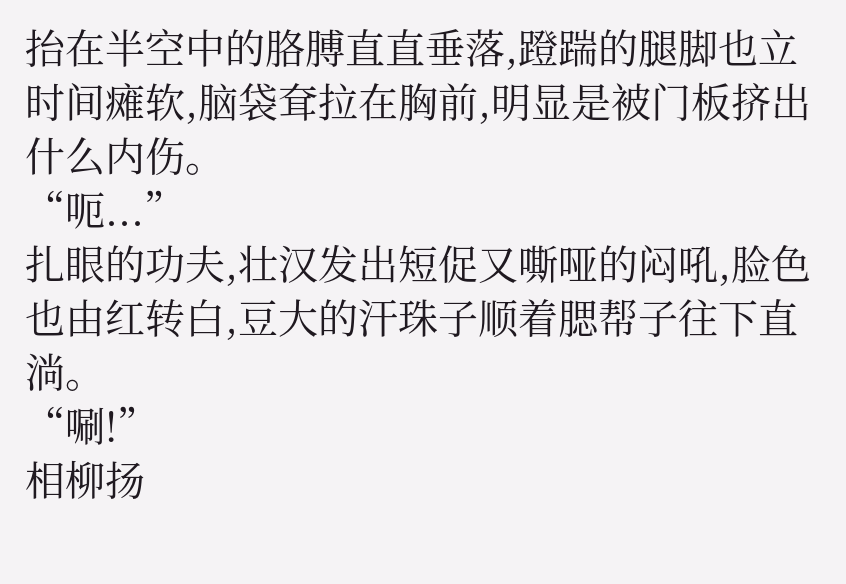抬在半空中的胳膊直直垂落,蹬踹的腿脚也立时间瘫软,脑袋耷拉在胸前,明显是被门板挤出什么内伤。
“呃...”
扎眼的功夫,壮汉发出短促又嘶哑的闷吼,脸色也由红转白,豆大的汗珠子顺着腮帮子往下直淌。
“唰!”
相柳扬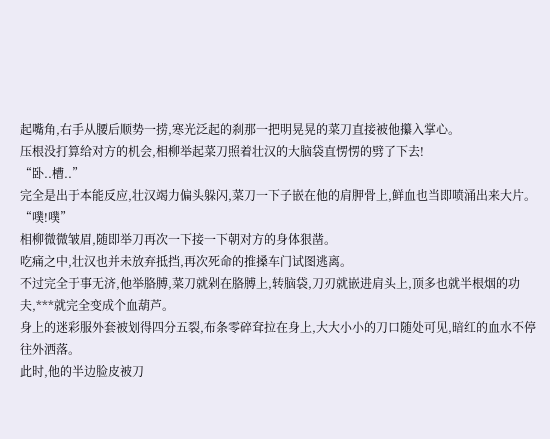起嘴角,右手从腰后顺势一捞,寒光泛起的刹那一把明晃晃的菜刀直接被他攥入掌心。
压根没打算给对方的机会,相柳举起菜刀照着壮汉的大脑袋直愣愣的劈了下去!
“卧..槽..”
完全是出于本能反应,壮汉竭力偏头躲闪,菜刀一下子嵌在他的肩胛骨上,鲜血也当即喷涌出来大片。
“噗!噗”
相柳微微皱眉,随即举刀再次一下接一下朝对方的身体狠凿。
吃痛之中,壮汉也并未放弃抵挡,再次死命的推搡车门试图逃离。
不过完全于事无济,他举胳膊,菜刀就剁在胳膊上,转脑袋,刀刃就嵌进肩头上,顶多也就半根烟的功夫,***就完全变成个血葫芦。
身上的迷彩服外套被划得四分五裂,布条零碎耷拉在身上,大大小小的刀口随处可见,暗红的血水不停往外洒落。
此时,他的半边脸皮被刀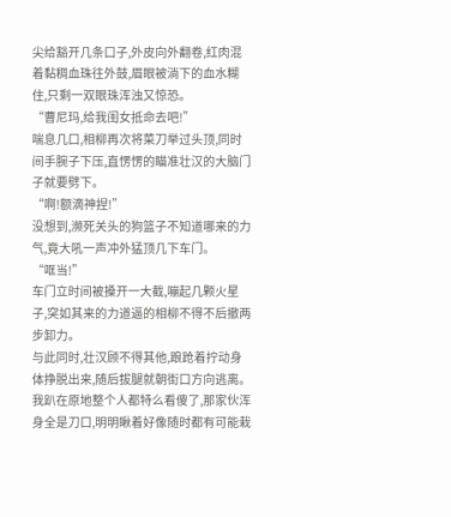尖给豁开几条口子,外皮向外翻卷,红肉混着黏稠血珠往外鼓,眉眼被淌下的血水糊住,只剩一双眼珠浑浊又惊恐。
“曹尼玛,给我闺女抵命去吧!”
喘息几口,相柳再次将菜刀举过头顶,同时间手腕子下压,直愣愣的瞄准壮汉的大脑门子就要劈下。
“啊!额滴神捏!”
没想到,濒死关头的狗篮子不知道哪来的力气,竟大吼一声冲外猛顶几下车门。
“哐当!”
车门立时间被搡开一大截,嘣起几颗火星子,突如其来的力道逼的相柳不得不后撤两步卸力。
与此同时,壮汉顾不得其他,踉跄着拧动身体挣脱出来,随后拔腿就朝街口方向逃离。
我趴在原地整个人都特么看傻了,那家伙浑身全是刀口,明明瞅着好像随时都有可能栽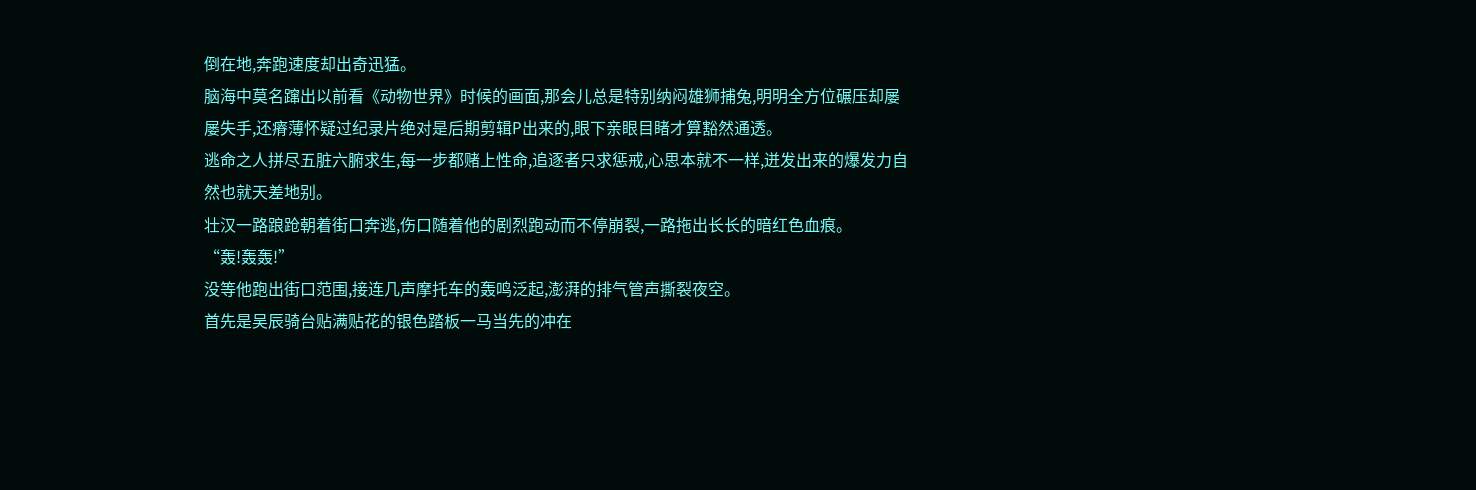倒在地,奔跑速度却出奇迅猛。
脑海中莫名蹿出以前看《动物世界》时候的画面,那会儿总是特别纳闷雄狮捕兔,明明全方位碾压却屡屡失手,还瘠薄怀疑过纪录片绝对是后期剪辑P出来的,眼下亲眼目睹才算豁然通透。
逃命之人拼尽五脏六腑求生,每一步都赌上性命,追逐者只求惩戒,心思本就不一样,迸发出来的爆发力自然也就天差地别。
壮汉一路踉跄朝着街口奔逃,伤口随着他的剧烈跑动而不停崩裂,一路拖出长长的暗红色血痕。
“轰!轰轰!”
没等他跑出街口范围,接连几声摩托车的轰鸣泛起,澎湃的排气管声撕裂夜空。
首先是吴辰骑台贴满贴花的银色踏板一马当先的冲在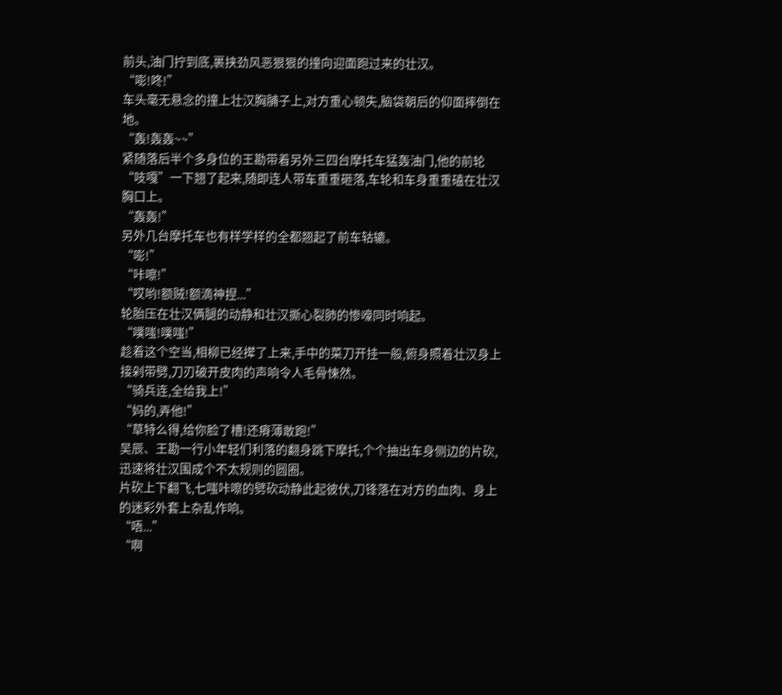前头,油门拧到底,裹挟劲风恶狠狠的撞向迎面跑过来的壮汉。
“嘭!咚!”
车头毫无悬念的撞上壮汉胸脯子上,对方重心顿失,脑袋朝后的仰面摔倒在地。
“轰!轰轰~~”
紧随落后半个多身位的王勘带着另外三四台摩托车猛轰油门,他的前轮“吱嘎”一下翘了起来,随即连人带车重重砸落,车轮和车身重重磕在壮汉胸口上。
“轰轰!”
另外几台摩托车也有样学样的全都翘起了前车轱辘。
“嘭!”
“咔嚓!”
“哎哟!额贼!额滴神捏...”
轮胎压在壮汉俩腿的动静和壮汉撕心裂肺的惨嚎同时响起。
“噗嗤!噗嗤!”
趁着这个空当,相柳已经撵了上来,手中的菜刀开挂一般,俯身照着壮汉身上接剁带劈,刀刃破开皮肉的声响令人毛骨悚然。
“骑兵连,全给我上!”
“妈的,弄他!”
“草特么得,给你脸了槽!还瘠薄敢跑!”
吴辰、王勘一行小年轻们利落的翻身跳下摩托,个个抽出车身侧边的片砍,迅速将壮汉围成个不太规则的圆圈。
片砍上下翻飞,七嗤咔嚓的劈砍动静此起彼伏,刀锋落在对方的血肉、身上的迷彩外套上杂乱作响。
“唔...”
“啊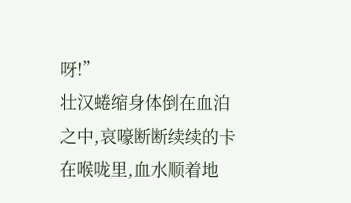呀!”
壮汉蜷缩身体倒在血泊之中,哀嚎断断续续的卡在喉咙里,血水顺着地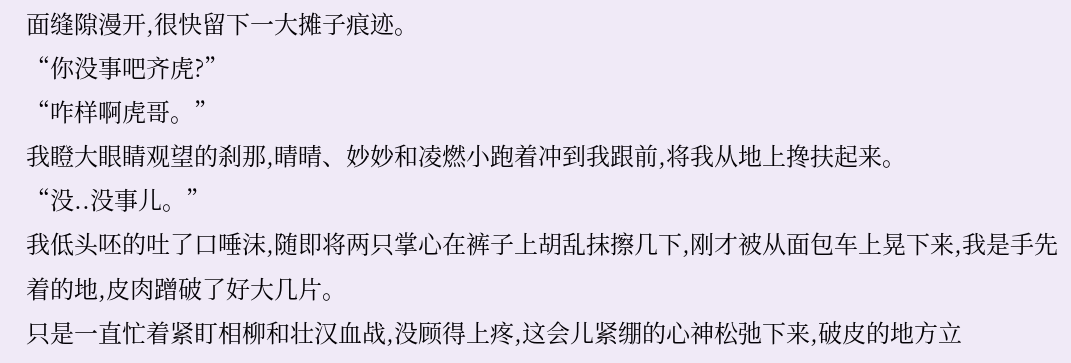面缝隙漫开,很快留下一大摊子痕迹。
“你没事吧齐虎?”
“咋样啊虎哥。”
我瞪大眼睛观望的刹那,晴晴、妙妙和凌燃小跑着冲到我跟前,将我从地上搀扶起来。
“没..没事儿。”
我低头呸的吐了口唾沫,随即将两只掌心在裤子上胡乱抹擦几下,刚才被从面包车上晃下来,我是手先着的地,皮肉蹭破了好大几片。
只是一直忙着紧盯相柳和壮汉血战,没顾得上疼,这会儿紧绷的心神松弛下来,破皮的地方立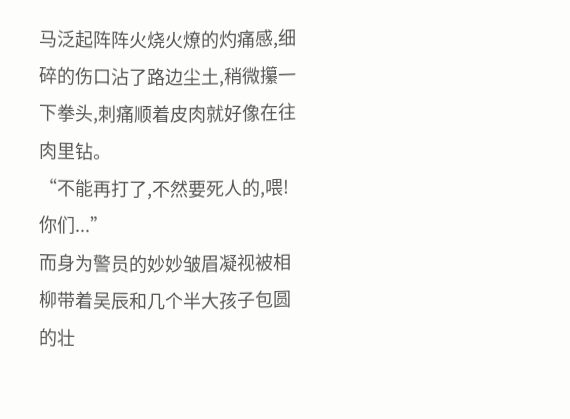马泛起阵阵火烧火燎的灼痛感,细碎的伤口沾了路边尘土,稍微攥一下拳头,刺痛顺着皮肉就好像在往肉里钻。
“不能再打了,不然要死人的,喂!你们...”
而身为警员的妙妙皱眉凝视被相柳带着吴辰和几个半大孩子包圆的壮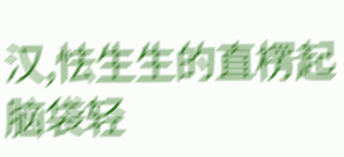汉,怯生生的直楞起脑袋轻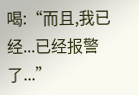喝:“而且,我已经...已经报警了...”